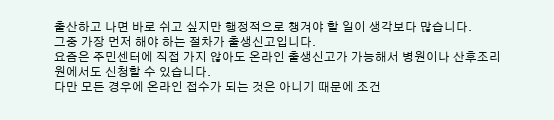출산하고 나면 바로 쉬고 싶지만 행정적으로 챙겨야 할 일이 생각보다 많습니다.
그중 가장 먼저 해야 하는 절차가 출생신고입니다.
요즘은 주민센터에 직접 가지 않아도 온라인 출생신고가 가능해서 병원이나 산후조리원에서도 신청할 수 있습니다.
다만 모든 경우에 온라인 접수가 되는 것은 아니기 때문에 조건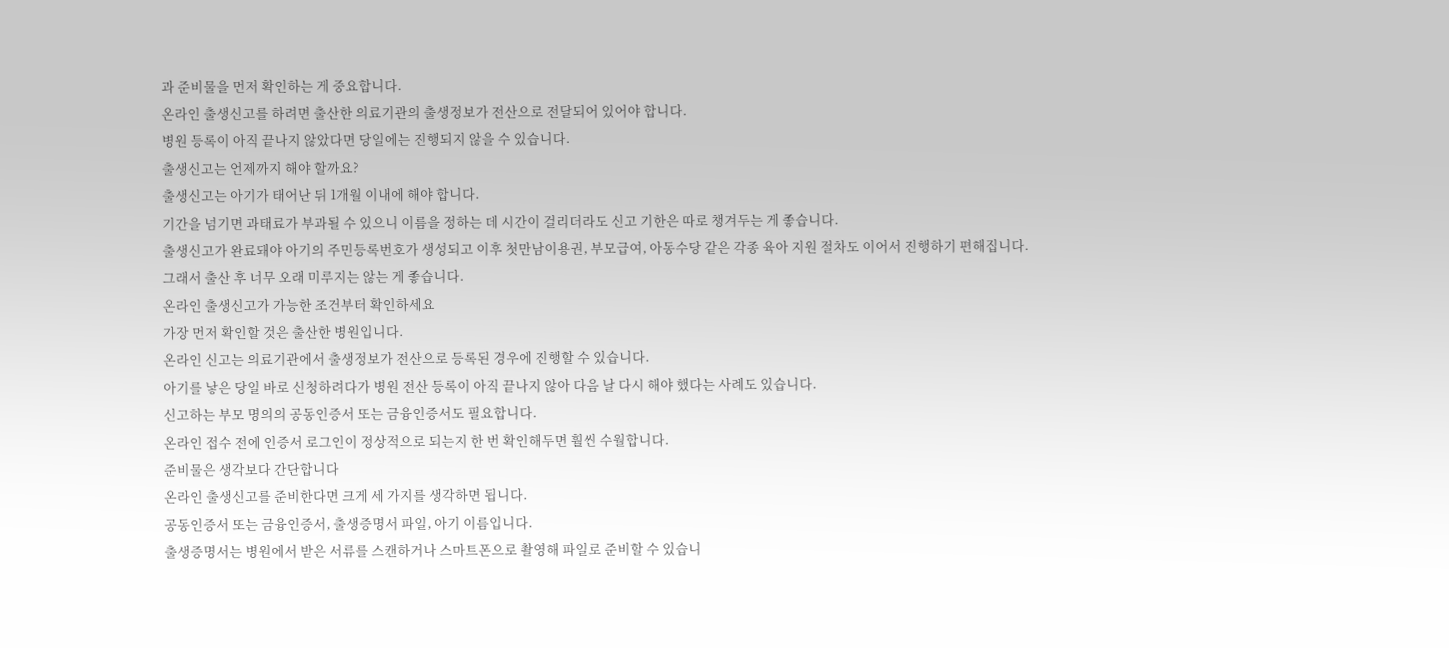과 준비물을 먼저 확인하는 게 중요합니다.
온라인 출생신고를 하려면 출산한 의료기관의 출생정보가 전산으로 전달되어 있어야 합니다.
병원 등록이 아직 끝나지 않았다면 당일에는 진행되지 않을 수 있습니다.
출생신고는 언제까지 해야 할까요?
출생신고는 아기가 태어난 뒤 1개월 이내에 해야 합니다.
기간을 넘기면 과태료가 부과될 수 있으니 이름을 정하는 데 시간이 걸리더라도 신고 기한은 따로 챙겨두는 게 좋습니다.
출생신고가 완료돼야 아기의 주민등록번호가 생성되고 이후 첫만남이용권, 부모급여, 아동수당 같은 각종 육아 지원 절차도 이어서 진행하기 편해집니다.
그래서 출산 후 너무 오래 미루지는 않는 게 좋습니다.
온라인 출생신고가 가능한 조건부터 확인하세요
가장 먼저 확인할 것은 출산한 병원입니다.
온라인 신고는 의료기관에서 출생정보가 전산으로 등록된 경우에 진행할 수 있습니다.
아기를 낳은 당일 바로 신청하려다가 병원 전산 등록이 아직 끝나지 않아 다음 날 다시 해야 했다는 사례도 있습니다.
신고하는 부모 명의의 공동인증서 또는 금융인증서도 필요합니다.
온라인 접수 전에 인증서 로그인이 정상적으로 되는지 한 번 확인해두면 훨씬 수월합니다.
준비물은 생각보다 간단합니다
온라인 출생신고를 준비한다면 크게 세 가지를 생각하면 됩니다.
공동인증서 또는 금융인증서, 출생증명서 파일, 아기 이름입니다.
출생증명서는 병원에서 받은 서류를 스캔하거나 스마트폰으로 촬영해 파일로 준비할 수 있습니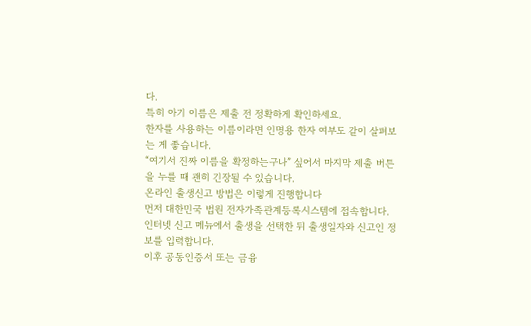다.
특히 아기 이름은 제출 전 정확하게 확인하세요.
한자를 사용하는 이름이라면 인명용 한자 여부도 같이 살펴보는 게 좋습니다.
“여기서 진짜 이름을 확정하는구나” 싶어서 마지막 제출 버튼을 누를 때 괜히 긴장될 수 있습니다.
온라인 출생신고 방법은 이렇게 진행합니다
먼저 대한민국 법원 전자가족관계등록시스템에 접속합니다.
인터넷 신고 메뉴에서 출생을 선택한 뒤 출생일자와 신고인 정보를 입력합니다.
이후 공동인증서 또는 금융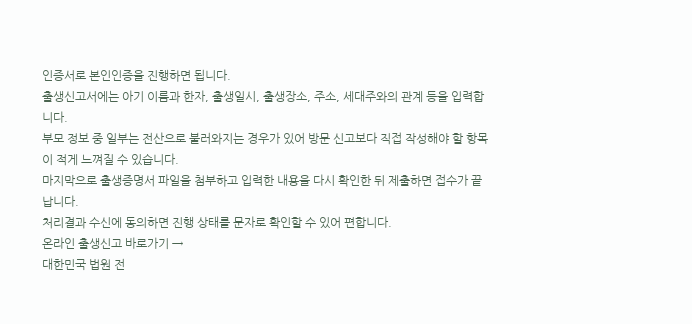인증서로 본인인증을 진행하면 됩니다.
출생신고서에는 아기 이름과 한자, 출생일시, 출생장소, 주소, 세대주와의 관계 등을 입력합니다.
부모 정보 중 일부는 전산으로 불러와지는 경우가 있어 방문 신고보다 직접 작성해야 할 항목이 적게 느껴질 수 있습니다.
마지막으로 출생증명서 파일을 첨부하고 입력한 내용을 다시 확인한 뒤 제출하면 접수가 끝납니다.
처리결과 수신에 동의하면 진행 상태를 문자로 확인할 수 있어 편합니다.
온라인 출생신고 바로가기 →
대한민국 법원 전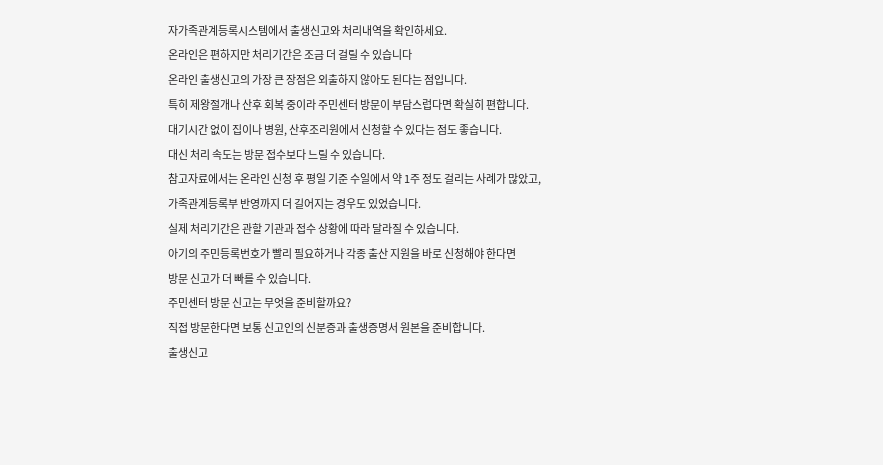자가족관계등록시스템에서 출생신고와 처리내역을 확인하세요.
온라인은 편하지만 처리기간은 조금 더 걸릴 수 있습니다
온라인 출생신고의 가장 큰 장점은 외출하지 않아도 된다는 점입니다.
특히 제왕절개나 산후 회복 중이라 주민센터 방문이 부담스럽다면 확실히 편합니다.
대기시간 없이 집이나 병원, 산후조리원에서 신청할 수 있다는 점도 좋습니다.
대신 처리 속도는 방문 접수보다 느릴 수 있습니다.
참고자료에서는 온라인 신청 후 평일 기준 수일에서 약 1주 정도 걸리는 사례가 많았고, 가족관계등록부 반영까지 더 길어지는 경우도 있었습니다.
실제 처리기간은 관할 기관과 접수 상황에 따라 달라질 수 있습니다.
아기의 주민등록번호가 빨리 필요하거나 각종 출산 지원을 바로 신청해야 한다면
방문 신고가 더 빠를 수 있습니다.
주민센터 방문 신고는 무엇을 준비할까요?
직접 방문한다면 보통 신고인의 신분증과 출생증명서 원본을 준비합니다.
출생신고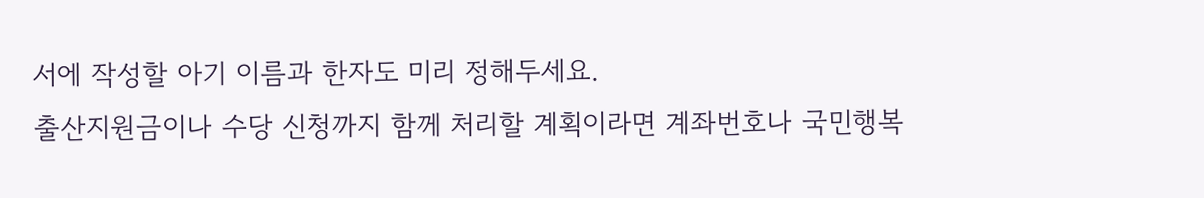서에 작성할 아기 이름과 한자도 미리 정해두세요.
출산지원금이나 수당 신청까지 함께 처리할 계획이라면 계좌번호나 국민행복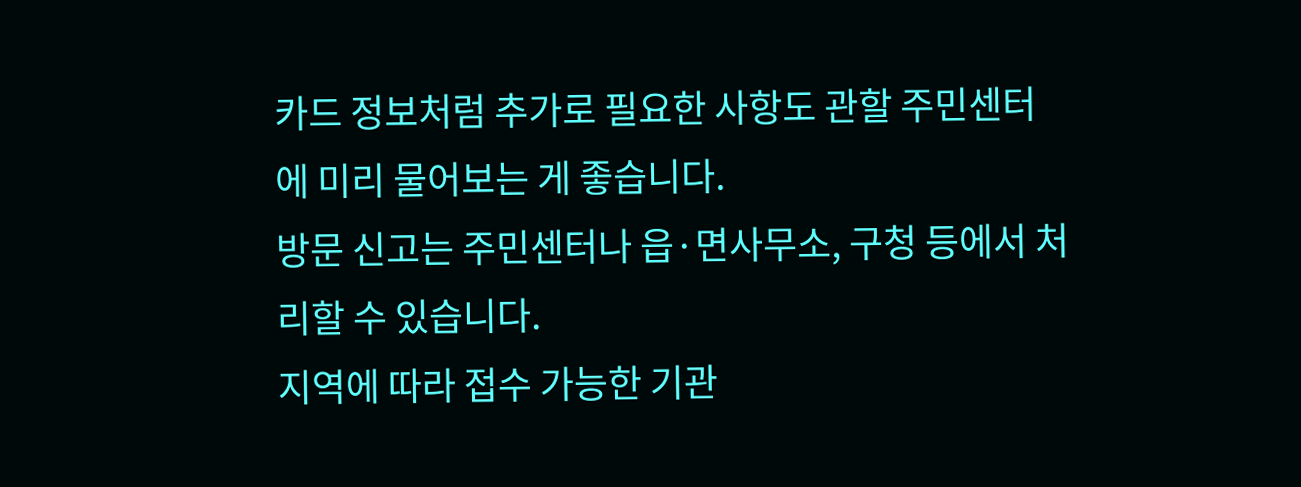카드 정보처럼 추가로 필요한 사항도 관할 주민센터에 미리 물어보는 게 좋습니다.
방문 신고는 주민센터나 읍·면사무소, 구청 등에서 처리할 수 있습니다.
지역에 따라 접수 가능한 기관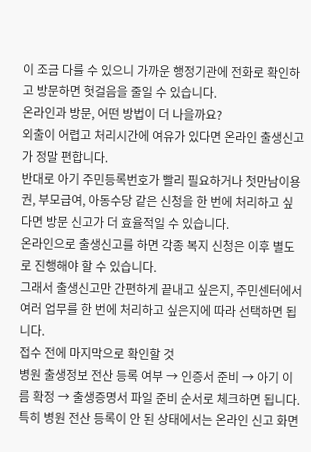이 조금 다를 수 있으니 가까운 행정기관에 전화로 확인하고 방문하면 헛걸음을 줄일 수 있습니다.
온라인과 방문, 어떤 방법이 더 나을까요?
외출이 어렵고 처리시간에 여유가 있다면 온라인 출생신고가 정말 편합니다.
반대로 아기 주민등록번호가 빨리 필요하거나 첫만남이용권, 부모급여, 아동수당 같은 신청을 한 번에 처리하고 싶다면 방문 신고가 더 효율적일 수 있습니다.
온라인으로 출생신고를 하면 각종 복지 신청은 이후 별도로 진행해야 할 수 있습니다.
그래서 출생신고만 간편하게 끝내고 싶은지, 주민센터에서 여러 업무를 한 번에 처리하고 싶은지에 따라 선택하면 됩니다.
접수 전에 마지막으로 확인할 것
병원 출생정보 전산 등록 여부 → 인증서 준비 → 아기 이름 확정 → 출생증명서 파일 준비 순서로 체크하면 됩니다.
특히 병원 전산 등록이 안 된 상태에서는 온라인 신고 화면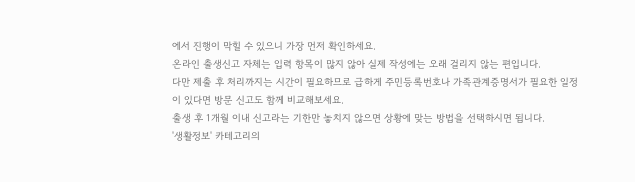에서 진행이 막힐 수 있으니 가장 먼저 확인하세요.
온라인 출생신고 자체는 입력 항목이 많지 않아 실제 작성에는 오래 걸리지 않는 편입니다.
다만 제출 후 처리까지는 시간이 필요하므로 급하게 주민등록번호나 가족관계증명서가 필요한 일정이 있다면 방문 신고도 함께 비교해보세요.
출생 후 1개월 이내 신고라는 기한만 놓치지 않으면 상황에 맞는 방법을 선택하시면 됩니다.
'생활정보' 카테고리의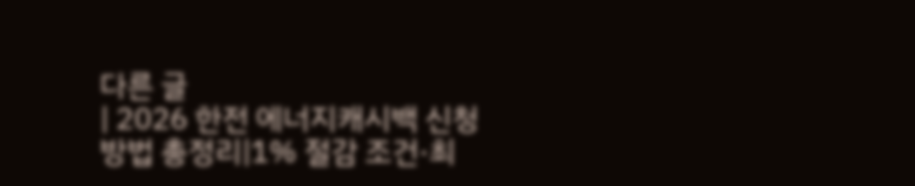다른 글
| 2026 한전 에너지캐시백 신청 방법 총정리|1% 절감 조건·최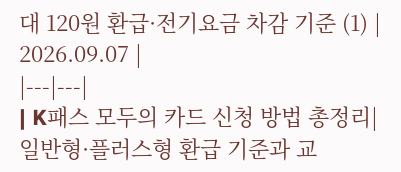대 120원 환급·전기요금 차감 기준 (1) | 2026.09.07 |
|---|---|
| K패스 모두의 카드 신청 방법 총정리|일반형·플러스형 환급 기준과 교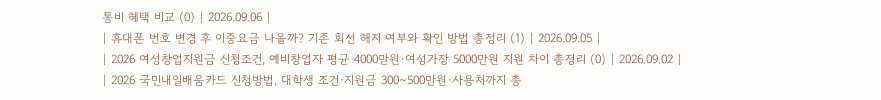통비 혜택 비교 (0) | 2026.09.06 |
| 휴대폰 번호 변경 후 이중요금 나올까? 기존 회선 해지 여부와 확인 방법 총정리 (1) | 2026.09.05 |
| 2026 여성창업지원금 신청조건, 예비창업자 평균 4000만원·여성가장 5000만원 지원 차이 총정리 (0) | 2026.09.02 |
| 2026 국민내일배움카드 신청방법, 대학생 조건·지원금 300~500만원·사용처까지 총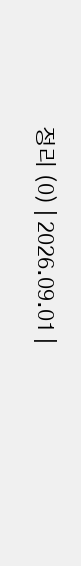정리 (0) | 2026.09.01 |